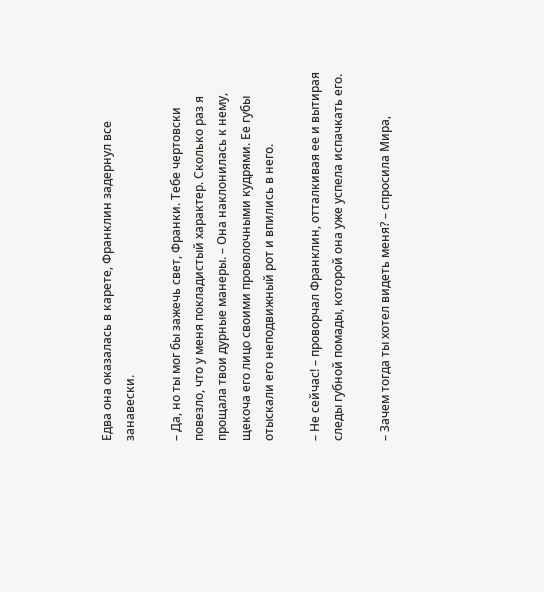Едва она оказалась в карете, Франклин задернул все занавески.

– Да, но ты мог бы зажечь свет, Франки. Тебе чертовски повезло, что у меня покладистый характер. Сколько раз я прощала твои дурные манеры. – Она наклонилась к нему, щекоча его лицо своими проволочными кудрями. Ее губы отыскали его неподвижный рот и впились в него.

– Не сейчас! – проворчал Франклин, отталкивая ее и вытирая следы губной помады, которой она уже успела испачкать его.

– Зачем тогда ты хотел видеть меня? – спросила Мира,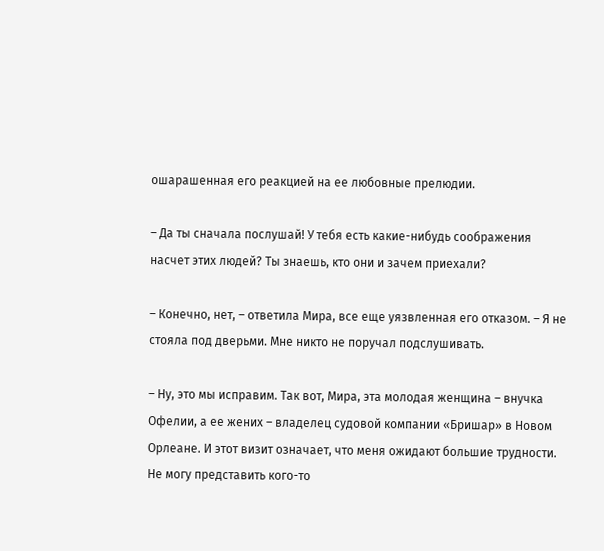ошарашенная его реакцией на ее любовные прелюдии.

– Да ты сначала послушай! У тебя есть какие-нибудь соображения насчет этих людей? Ты знаешь, кто они и зачем приехали?

– Конечно, нет, – ответила Мира, все еще уязвленная его отказом. – Я не стояла под дверьми. Мне никто не поручал подслушивать.

– Ну, это мы исправим. Так вот, Мира, эта молодая женщина – внучка Офелии, а ее жених – владелец судовой компании «Бришар» в Новом Орлеане. И этот визит означает, что меня ожидают большие трудности. Не могу представить кого-то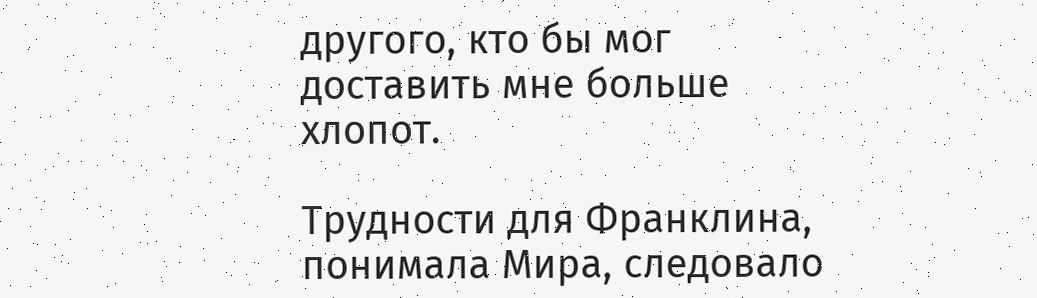другого, кто бы мог доставить мне больше хлопот.

Трудности для Франклина, понимала Мира, следовало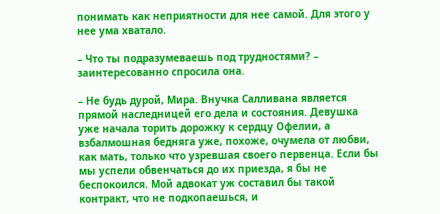понимать как неприятности для нее самой. Для этого у нее ума хватало.

– Что ты подразумеваешь под трудностями? – заинтересованно спросила она.

– Не будь дурой, Мира. Внучка Салливана является прямой наследницей его дела и состояния. Девушка уже начала торить дорожку к сердцу Офелии, а взбалмошная бедняга уже, похоже, очумела от любви, как мать, только что узревшая своего первенца. Если бы мы успели обвенчаться до их приезда, я бы не беспокоился. Мой адвокат уж составил бы такой контракт, что не подкопаешься, и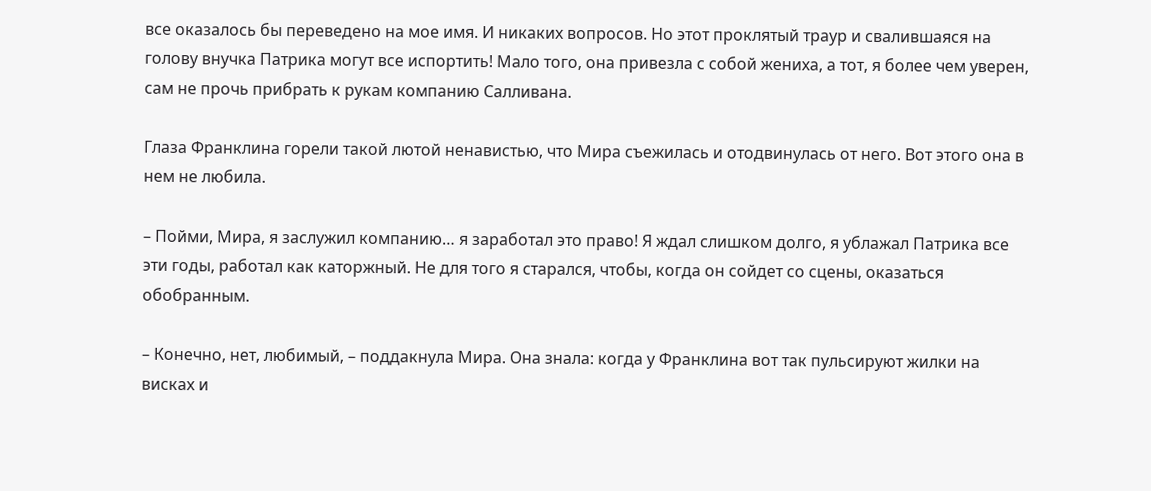все оказалось бы переведено на мое имя. И никаких вопросов. Но этот проклятый траур и свалившаяся на голову внучка Патрика могут все испортить! Мало того, она привезла с собой жениха, а тот, я более чем уверен, сам не прочь прибрать к рукам компанию Салливана.

Глаза Франклина горели такой лютой ненавистью, что Мира съежилась и отодвинулась от него. Вот этого она в нем не любила.

– Пойми, Мира, я заслужил компанию… я заработал это право! Я ждал слишком долго, я ублажал Патрика все эти годы, работал как каторжный. Не для того я старался, чтобы, когда он сойдет со сцены, оказаться обобранным.

– Конечно, нет, любимый, – поддакнула Мира. Она знала: когда у Франклина вот так пульсируют жилки на висках и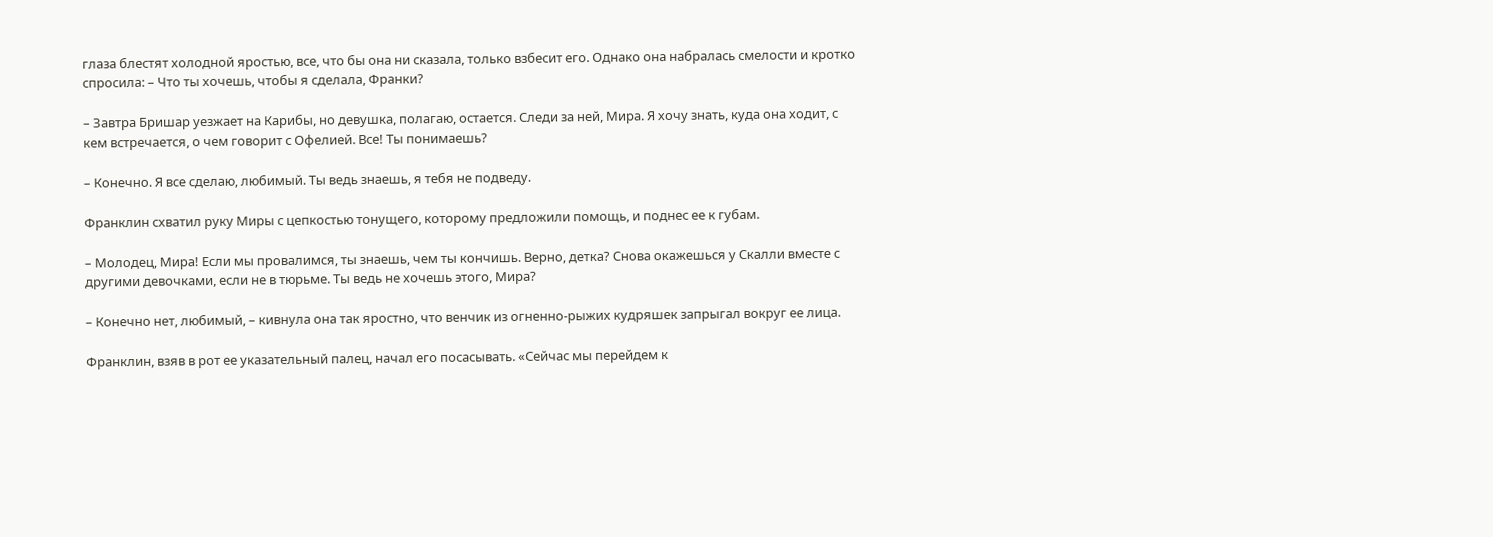глаза блестят холодной яростью, все, что бы она ни сказала, только взбесит его. Однако она набралась смелости и кротко спросила: – Что ты хочешь, чтобы я сделала, Франки?

– Завтра Бришар уезжает на Карибы, но девушка, полагаю, остается. Следи за ней, Мира. Я хочу знать, куда она ходит, с кем встречается, о чем говорит с Офелией. Все! Ты понимаешь?

– Конечно. Я все сделаю, любимый. Ты ведь знаешь, я тебя не подведу.

Франклин схватил руку Миры с цепкостью тонущего, которому предложили помощь, и поднес ее к губам.

– Молодец, Мира! Если мы провалимся, ты знаешь, чем ты кончишь. Верно, детка? Снова окажешься у Скалли вместе с другими девочками, если не в тюрьме. Ты ведь не хочешь этого, Мира?

– Конечно нет, любимый, – кивнула она так яростно, что венчик из огненно-рыжих кудряшек запрыгал вокруг ее лица.

Франклин, взяв в рот ее указательный палец, начал его посасывать. «Сейчас мы перейдем к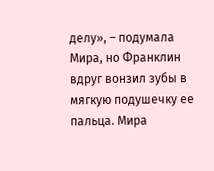делу», – подумала Мира, но Франклин вдруг вонзил зубы в мягкую подушечку ее пальца. Мира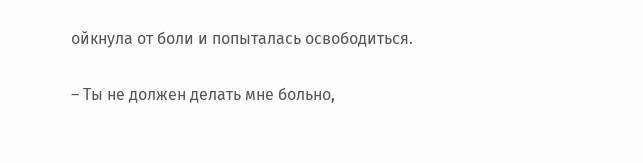ойкнула от боли и попыталась освободиться.

– Ты не должен делать мне больно,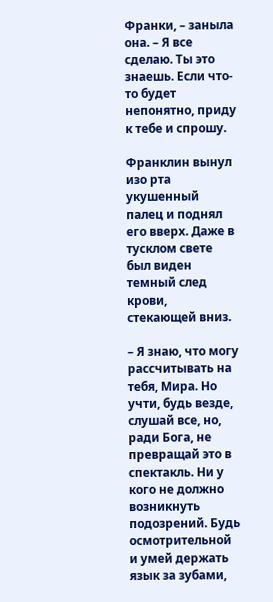Франки, – заныла она. – Я все сделаю. Ты это знаешь. Если что-то будет непонятно, приду к тебе и спрошу.

Франклин вынул изо рта укушенный палец и поднял его вверх. Даже в тусклом свете был виден темный след крови, стекающей вниз.

– Я знаю, что могу рассчитывать на тебя, Мира. Но учти, будь везде, слушай все, но, ради Бога, не превращай это в спектакль. Ни у кого не должно возникнуть подозрений. Будь осмотрительной и умей держать язык за зубами,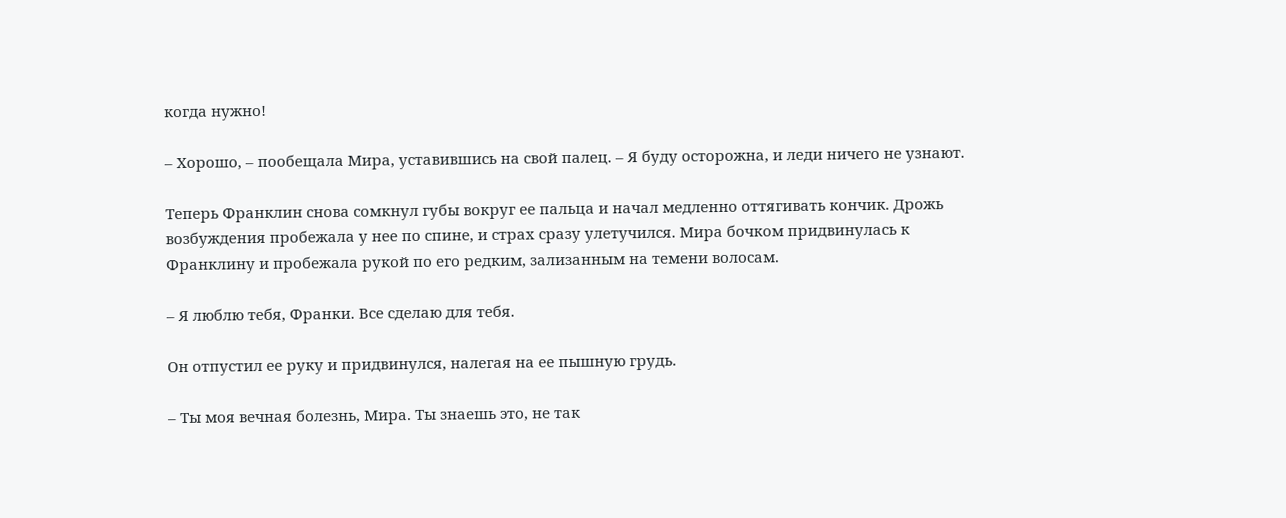когда нужно!

– Хорошо, – пообещала Мира, уставившись на свой палец. – Я буду осторожна, и леди ничего не узнают.

Теперь Франклин снова сомкнул губы вокруг ее пальца и начал медленно оттягивать кончик. Дрожь возбуждения пробежала у нее по спине, и страх сразу улетучился. Мира бочком придвинулась к Франклину и пробежала рукой по его редким, зализанным на темени волосам.

– Я люблю тебя, Франки. Все сделаю для тебя.

Он отпустил ее руку и придвинулся, налегая на ее пышную грудь.

– Ты моя вечная болезнь, Мира. Ты знаешь это, не так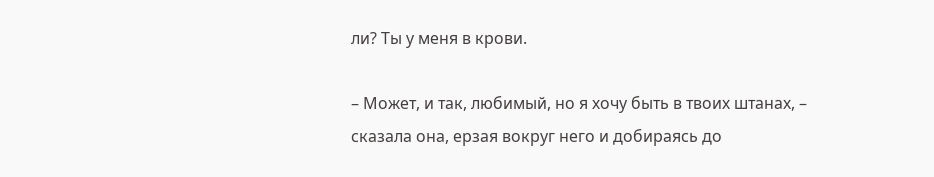ли? Ты у меня в крови.

– Может, и так, любимый, но я хочу быть в твоих штанах, – сказала она, ерзая вокруг него и добираясь до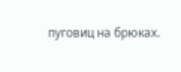пуговиц на брюках.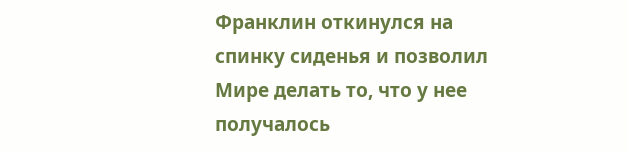Франклин откинулся на спинку сиденья и позволил Мире делать то, что у нее получалось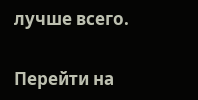лучше всего.

Перейти на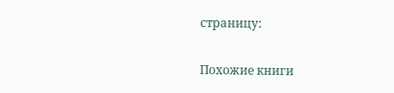страницу:

Похожие книги